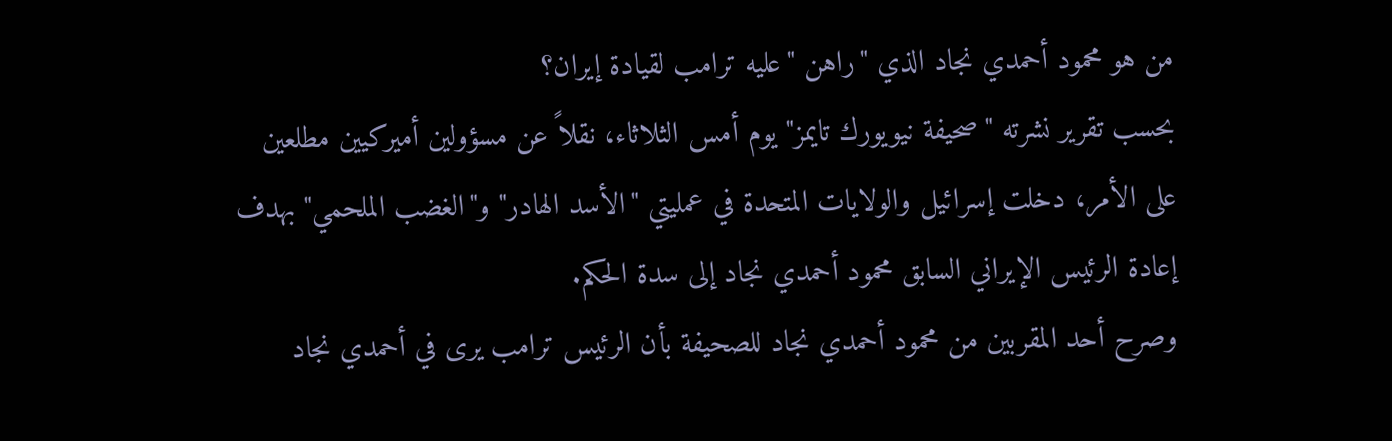من هو محمود أحمدي نجاد الذي "راهن "عليه ترامب لقيادة إيران؟
بحسب تقرير نشرته "صحيفة نيويورك تايمز" يوم أمس الثلاثاء، نقلاً عن مسؤولين أميركيين مطلعين على الأمر، دخلت إسرائيل والولايات المتحدة في عمليتي "الأسد الهادر" و"الغضب الملحمي" بهدف إعادة الرئيس الإيراني السابق محمود أحمدي نجاد إلى سدة الحكم.
وصرح أحد المقربين من محمود أحمدي نجاد للصحيفة بأن الرئيس ترامب يرى في أحمدي نجاد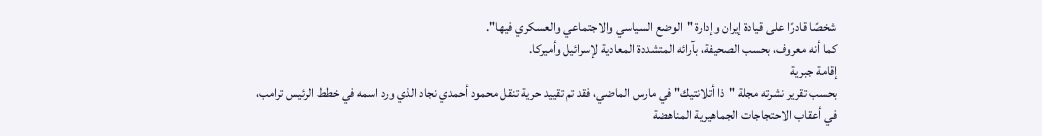شخصًا قادرًا على قيادة إيران وإدارة "الوضع السياسي والاجتماعي والعسكري فيها".
كما أنه معروف، بحسب الصحيفة، بآرائه المتشددة المعادية لإسرائيل وأميركا.
إقامة جبرية
بحسب تقرير نشرته مجلة "ذا أتلانتيك" في مارس الماضي، فقد تم تقييد حرية تنقل محمود أحمدي نجاد الذي ورد اسمه في خطط الرئيس ترامب، في أعقاب الاحتجاجات الجماهيرية المناهضة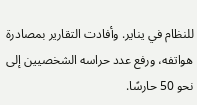للنظام في يناير. وأفادت التقارير بمصادرة هواتفه، ورفع عدد حراسه الشخصيين إلى نحو 50 حارسًا.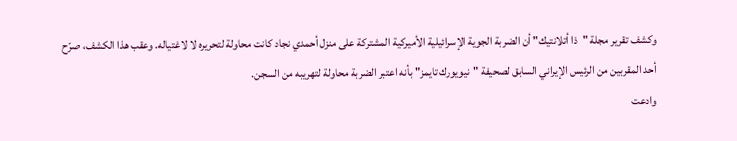وكشف تقرير مجلة "ذا أتلانتيك" أن الضربة الجوية الإسرائيلية الأميركية المشتركة على منزل أحمدي نجاد كانت محاولة لتحريره لا لاغتياله. وعقب هذا الكشف، صرّح أحد المقربين من الرئيس الإيراني السابق لصحيفة "نيويورك تايمز" بأنه اعتبر الضربة محاولة لتهريبه من السجن.
وادعت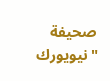صحيفة "نيويورك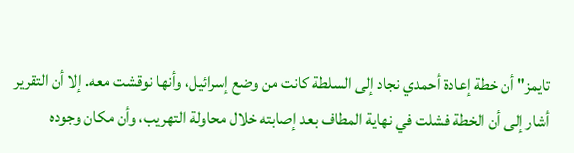تايمز" أن خطة إعادة أحمدي نجاد إلى السلطة كانت من وضع إسرائيل، وأنها نوقشت معه. إلا أن التقرير أشار إلى أن الخطة فشلت في نهاية المطاف بعد إصابته خلال محاولة التهريب، وأن مكان وجوده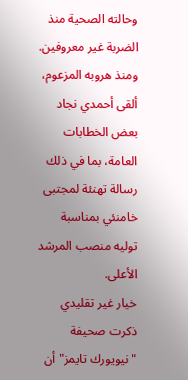وحالته الصحية منذ الضربة غير معروفين. ومنذ هروبه المزعوم، ألقى أحمدي نجاد بعض الخطابات العامة، بما في ذلك رسالة تهنئة لمجتبى خامنئي بمناسبة توليه منصب المرشد الأعلى.
خيار غير تقليدي
ذكرت صحيفة "نيويورك تايمز" أن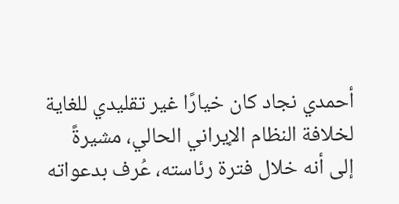أحمدي نجاد كان خيارًا غير تقليدي للغاية لخلافة النظام الإيراني الحالي، مشيرةً إلى أنه خلال فترة رئاسته، عُرف بدعواته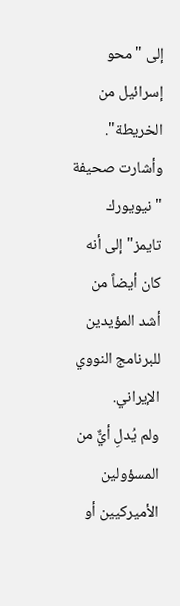إلى "محو إسرائيل من الخريطة". وأشارت صحيفة "نيويورك تايمز" إلى أنه كان أيضاً من أشد المؤيدين للبرنامج النووي الإيراني.
ولم يُدلِ أيٌّ من المسؤولين الأميركيين أو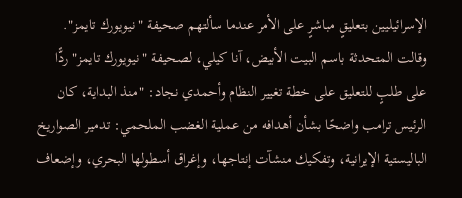الإسرائيليين بتعليقٍ مباشرٍ على الأمر عندما سألتهم صحيفة "نيويورك تايمز".
وقالت المتحدثة باسم البيت الأبيض، آنا كيلي، لصحيفة "نيويورك تايمز" ردًّا على طلبٍ للتعليق على خطة تغيير النظام وأحمدي نجاد: "منذ البداية، كان الرئيس ترامب واضحًا بشأن أهدافه من عملية الغضب الملحمي: تدمير الصواريخ الباليستية الإيرانية، وتفكيك منشآت إنتاجها، وإغراق أسطولها البحري، وإضعاف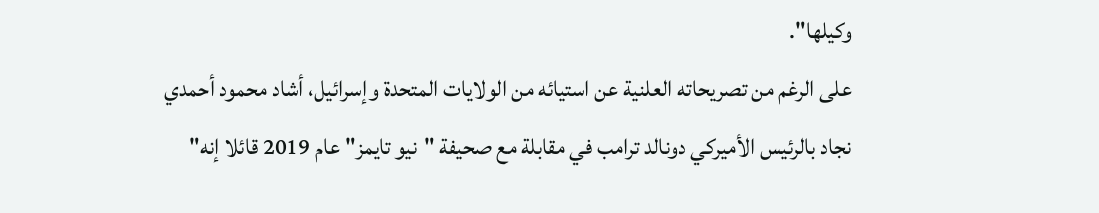وكيلها".
على الرغم من تصريحاته العلنية عن استيائه من الولايات المتحدة وإسرائيل، أشاد محمود أحمدي نجاد بالرئيس الأميركي دونالد ترامب في مقابلة مع صحيفة "نيو تايمز" عام 2019 قائلا إنه"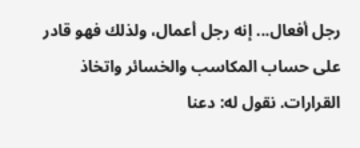رجل أفعال... إنه رجل أعمال، ولذلك فهو قادر على حساب المكاسب والخسائر واتخاذ القرارات. نقول له: دعنا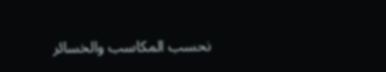نحسب المكاسب والخسائر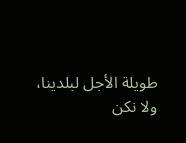طويلة الأجل لبلدينا، ولا نكن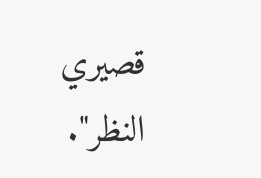قصيري النظر".